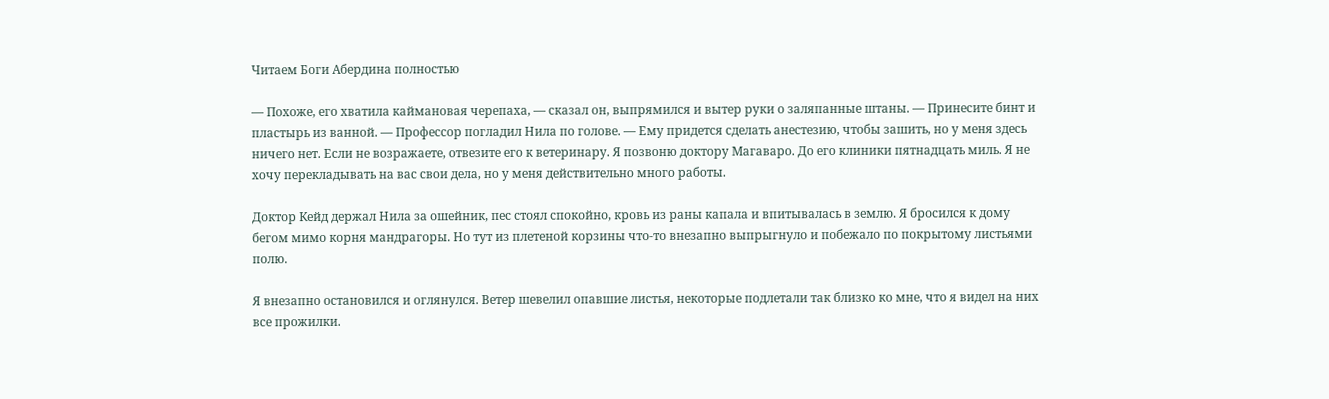Читаем Боги Абердина полностью

— Похоже, его хватила каймановая черепаха, — сказал он, выпрямился и вытер руки о заляпанные штаны. — Принесите бинт и пластырь из ванной. — Профессор погладил Нила по голове. — Ему придется сделать анестезию, чтобы зашить, но у меня здесь ничего нет. Если не возражаете, отвезите его к ветеринару. Я позвоню доктору Магаваро. До его клиники пятнадцать миль. Я не хочу перекладывать на вас свои дела, но у меня действительно много работы.

Доктор Кейд держал Нила за ошейник, пес стоял спокойно, кровь из раны капала и впитывалась в землю. Я бросился к дому бегом мимо корня мандрагоры. Но тут из плетеной корзины что-то внезапно выпрыгнуло и побежало по покрытому листьями полю.

Я внезапно остановился и оглянулся. Ветер шевелил опавшие листья, некоторые подлетали так близко ко мне, что я видел на них все прожилки.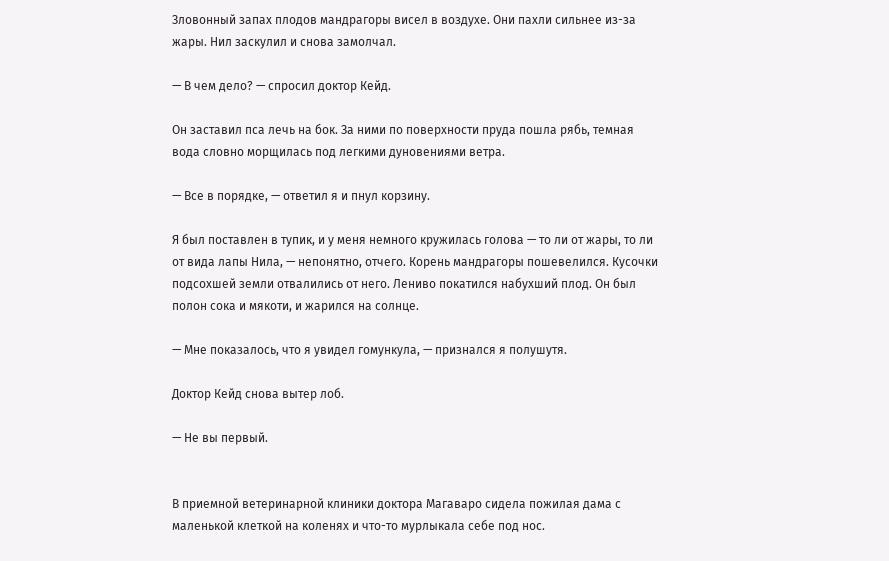Зловонный запах плодов мандрагоры висел в воздухе. Они пахли сильнее из-за жары. Нил заскулил и снова замолчал.

— В чем дело? — спросил доктор Кейд.

Он заставил пса лечь на бок. За ними по поверхности пруда пошла рябь, темная вода словно морщилась под легкими дуновениями ветра.

— Все в порядке, — ответил я и пнул корзину.

Я был поставлен в тупик, и у меня немного кружилась голова — то ли от жары, то ли от вида лапы Нила, — непонятно, отчего. Корень мандрагоры пошевелился. Кусочки подсохшей земли отвалились от него. Лениво покатился набухший плод. Он был полон сока и мякоти, и жарился на солнце.

— Мне показалось, что я увидел гомункула, — признался я полушутя.

Доктор Кейд снова вытер лоб.

— Не вы первый.


В приемной ветеринарной клиники доктора Магаваро сидела пожилая дама с маленькой клеткой на коленях и что-то мурлыкала себе под нос.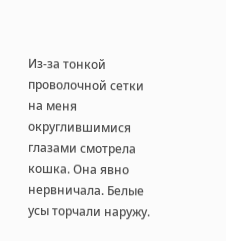Из-за тонкой проволочной сетки на меня округлившимися глазами смотрела кошка. Она явно нервничала. Белые усы торчали наружу.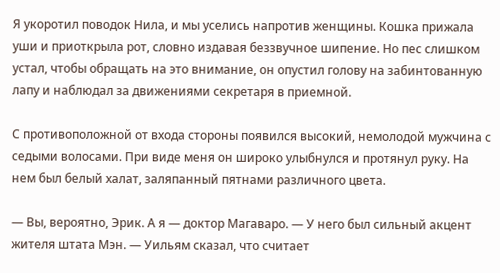Я укоротил поводок Нила, и мы уселись напротив женщины. Кошка прижала уши и приоткрыла рот, словно издавая беззвучное шипение. Но пес слишком устал, чтобы обращать на это внимание, он опустил голову на забинтованную лапу и наблюдал за движениями секретаря в приемной.

С противоположной от входа стороны появился высокий, немолодой мужчина с седыми волосами. При виде меня он широко улыбнулся и протянул руку. На нем был белый халат, заляпанный пятнами различного цвета.

— Вы, вероятно, Эрик. А я — доктор Магаваро. — У него был сильный акцент жителя штата Мэн. — Уильям сказал, что считает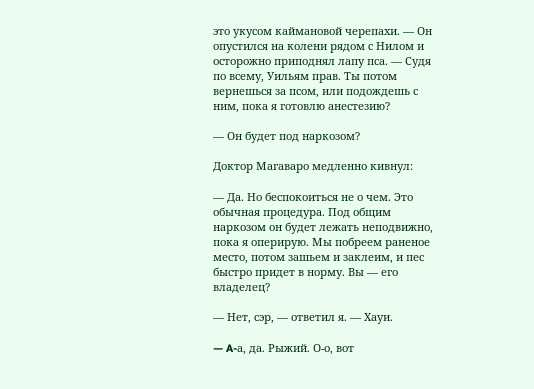это укусом каймановой черепахи. — Он опустился на колени рядом с Нилом и осторожно приподнял лапу пса. — Судя по всему, Уильям прав. Ты потом вернешься за псом, или подождешь с ним, пока я готовлю анестезию?

— Он будет под наркозом?

Доктор Магаваро медленно кивнул:

— Да. Но беспокоиться не о чем. Это обычная процедура. Под общим наркозом он будет лежать неподвижно, пока я оперирую. Мы побреем раненое место, потом зашьем и заклеим, и пес быстро придет в норму. Вы — его владелец?

— Нет, сэр, — ответил я. — Хауи.

— A-а, да. Рыжий. О-о, вот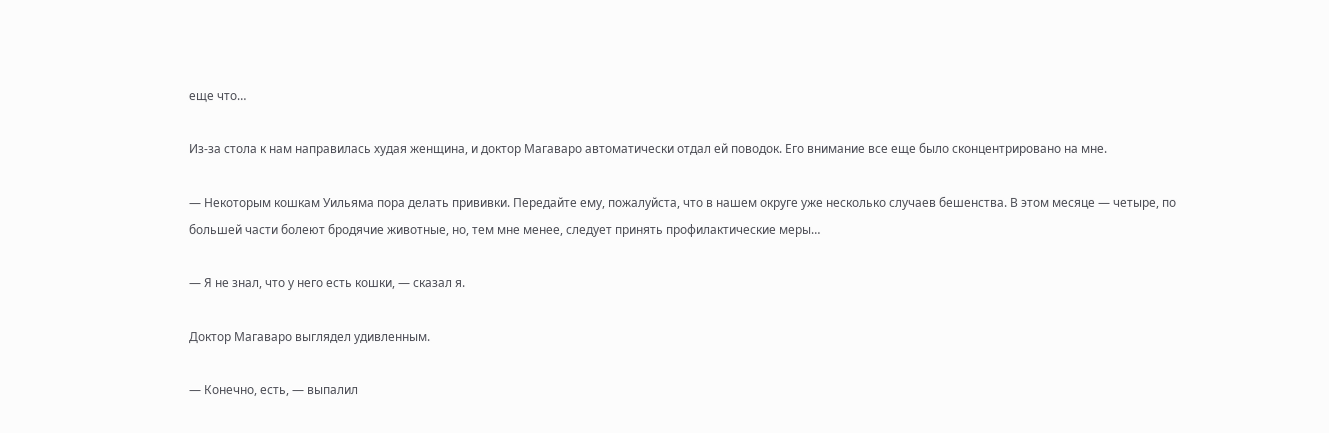еще что…

Из-за стола к нам направилась худая женщина, и доктор Магаваро автоматически отдал ей поводок. Его внимание все еще было сконцентрировано на мне.

— Некоторым кошкам Уильяма пора делать прививки. Передайте ему, пожалуйста, что в нашем округе уже несколько случаев бешенства. В этом месяце — четыре, по большей части болеют бродячие животные, но, тем мне менее, следует принять профилактические меры…

— Я не знал, что у него есть кошки, — сказал я.

Доктор Магаваро выглядел удивленным.

— Конечно, есть, — выпалил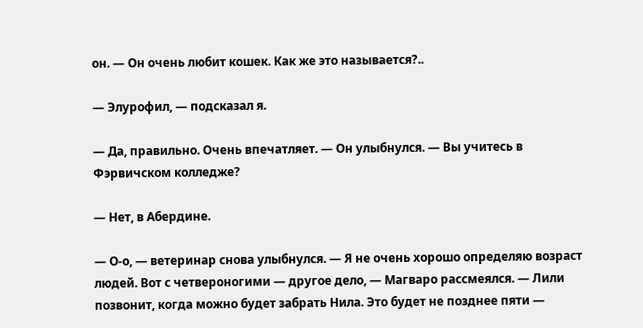он. — Он очень любит кошек. Как же это называется?..

— Элурофил, — подсказал я.

— Да, правильно. Очень впечатляет. — Он улыбнулся. — Вы учитесь в Фэрвичском колледже?

— Нет, в Абердине.

— О-о, — ветеринар снова улыбнулся. — Я не очень хорошо определяю возраст людей. Вот с четвероногими — другое дело, — Магваро рассмеялся. — Лили позвонит, когда можно будет забрать Нила. Это будет не позднее пяти —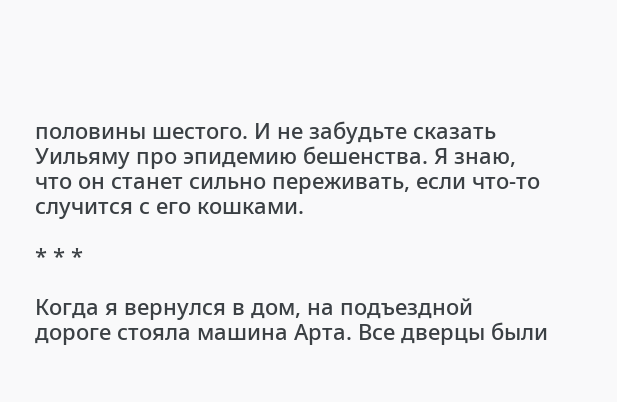половины шестого. И не забудьте сказать Уильяму про эпидемию бешенства. Я знаю, что он станет сильно переживать, если что-то случится с его кошками.

* * *

Когда я вернулся в дом, на подъездной дороге стояла машина Арта. Все дверцы были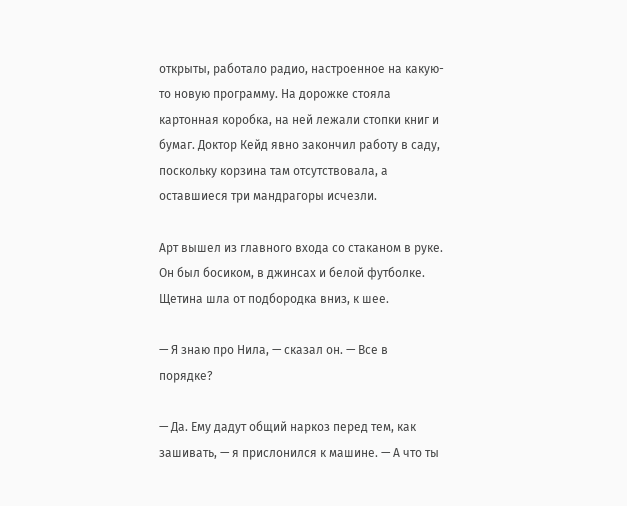открыты, работало радио, настроенное на какую-то новую программу. На дорожке стояла картонная коробка, на ней лежали стопки книг и бумаг. Доктор Кейд явно закончил работу в саду, поскольку корзина там отсутствовала, а оставшиеся три мандрагоры исчезли.

Арт вышел из главного входа со стаканом в руке. Он был босиком, в джинсах и белой футболке. Щетина шла от подбородка вниз, к шее.

— Я знаю про Нила, — сказал он. — Все в порядке?

— Да. Ему дадут общий наркоз перед тем, как зашивать, — я прислонился к машине. — А что ты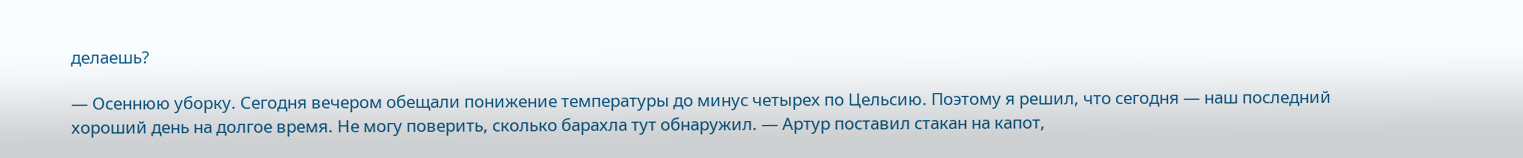делаешь?

— Осеннюю уборку. Сегодня вечером обещали понижение температуры до минус четырех по Цельсию. Поэтому я решил, что сегодня — наш последний хороший день на долгое время. Не могу поверить, сколько барахла тут обнаружил. — Артур поставил стакан на капот,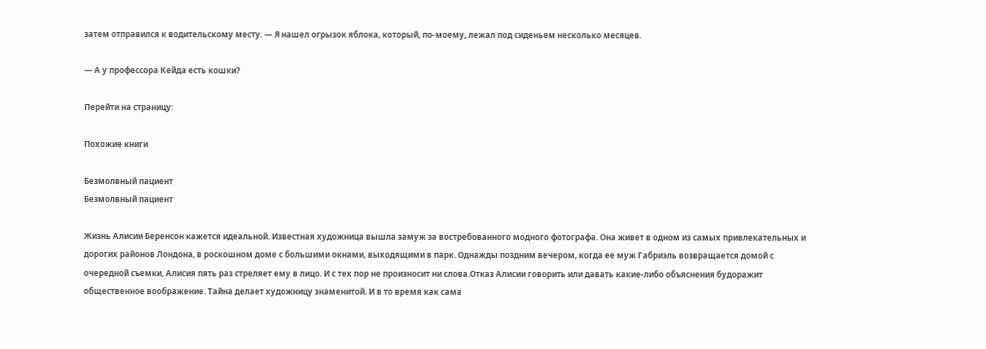затем отправился к водительскому месту. — Я нашел огрызок яблока, который, по-моему, лежал под сиденьем несколько месяцев.

— А у профессора Кейда есть кошки?

Перейти на страницу:

Похожие книги

Безмолвный пациент
Безмолвный пациент

Жизнь Алисии Беренсон кажется идеальной. Известная художница вышла замуж за востребованного модного фотографа. Она живет в одном из самых привлекательных и дорогих районов Лондона, в роскошном доме с большими окнами, выходящими в парк. Однажды поздним вечером, когда ее муж Габриэль возвращается домой с очередной съемки, Алисия пять раз стреляет ему в лицо. И с тех пор не произносит ни слова.Отказ Алисии говорить или давать какие-либо объяснения будоражит общественное воображение. Тайна делает художницу знаменитой. И в то время как сама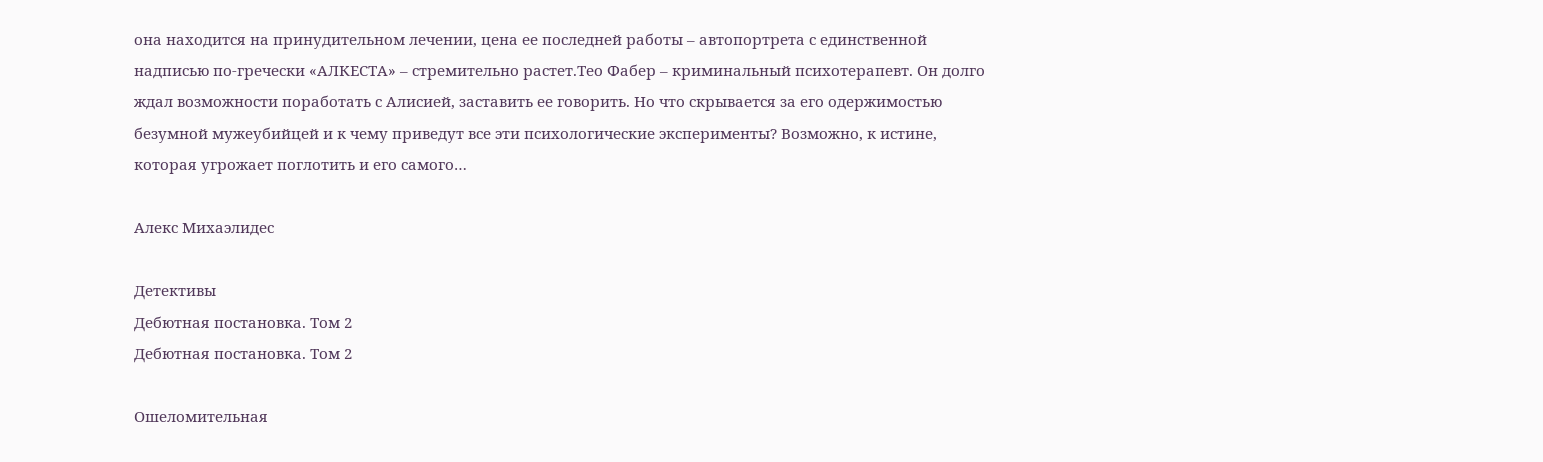она находится на принудительном лечении, цена ее последней работы – автопортрета с единственной надписью по-гречески «АЛКЕСТА» – стремительно растет.Тео Фабер – криминальный психотерапевт. Он долго ждал возможности поработать с Алисией, заставить ее говорить. Но что скрывается за его одержимостью безумной мужеубийцей и к чему приведут все эти психологические эксперименты? Возможно, к истине, которая угрожает поглотить и его самого…

Алекс Михаэлидес

Детективы
Дебютная постановка. Том 2
Дебютная постановка. Том 2

Ошеломительная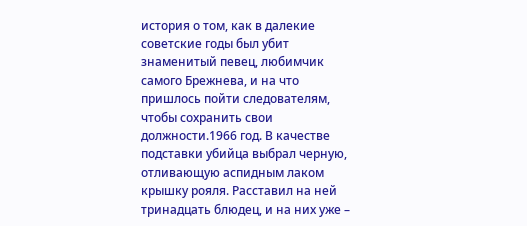история о том, как в далекие советские годы был убит знаменитый певец, любимчик самого Брежнева, и на что пришлось пойти следователям, чтобы сохранить свои должности.1966 год. В качестве подставки убийца выбрал черную, отливающую аспидным лаком крышку рояля. Расставил на ней тринадцать блюдец, и на них уже –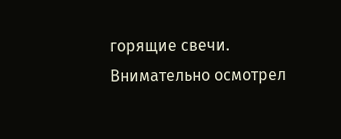горящие свечи. Внимательно осмотрел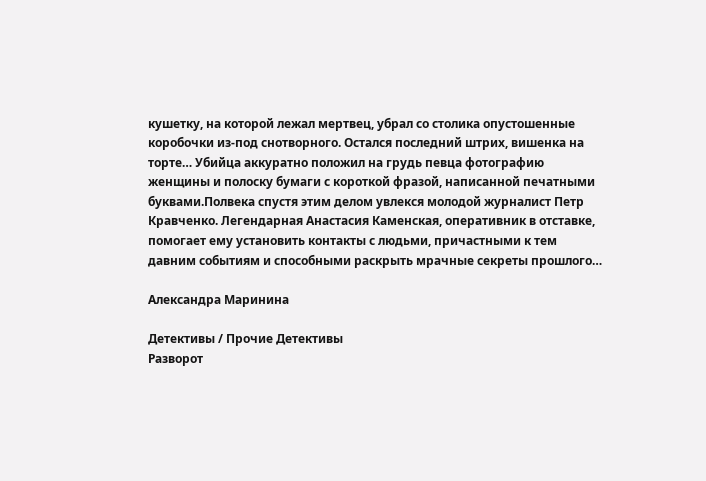кушетку, на которой лежал мертвец, убрал со столика опустошенные коробочки из-под снотворного. Остался последний штрих, вишенка на торте… Убийца аккуратно положил на грудь певца фотографию женщины и полоску бумаги с короткой фразой, написанной печатными буквами.Полвека спустя этим делом увлекся молодой журналист Петр Кравченко. Легендарная Анастасия Каменская, оперативник в отставке, помогает ему установить контакты с людьми, причастными к тем давним событиям и способными раскрыть мрачные секреты прошлого…

Александра Маринина

Детективы / Прочие Детективы
Разворот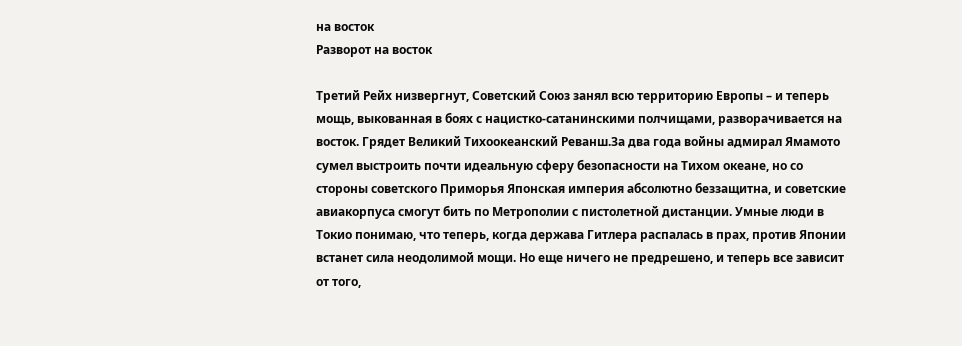на восток
Разворот на восток

Третий Рейх низвергнут, Советский Союз занял всю территорию Европы – и теперь мощь, выкованная в боях с нацистко-сатанинскими полчищами, разворачивается на восток. Грядет Великий Тихоокеанский Реванш.За два года войны адмирал Ямамото сумел выстроить почти идеальную сферу безопасности на Тихом океане, но со стороны советского Приморья Японская империя абсолютно беззащитна, и советские авиакорпуса смогут бить по Метрополии с пистолетной дистанции. Умные люди в Токио понимаю, что теперь, когда держава Гитлера распалась в прах, против Японии встанет сила неодолимой мощи. Но еще ничего не предрешено, и теперь все зависит от того,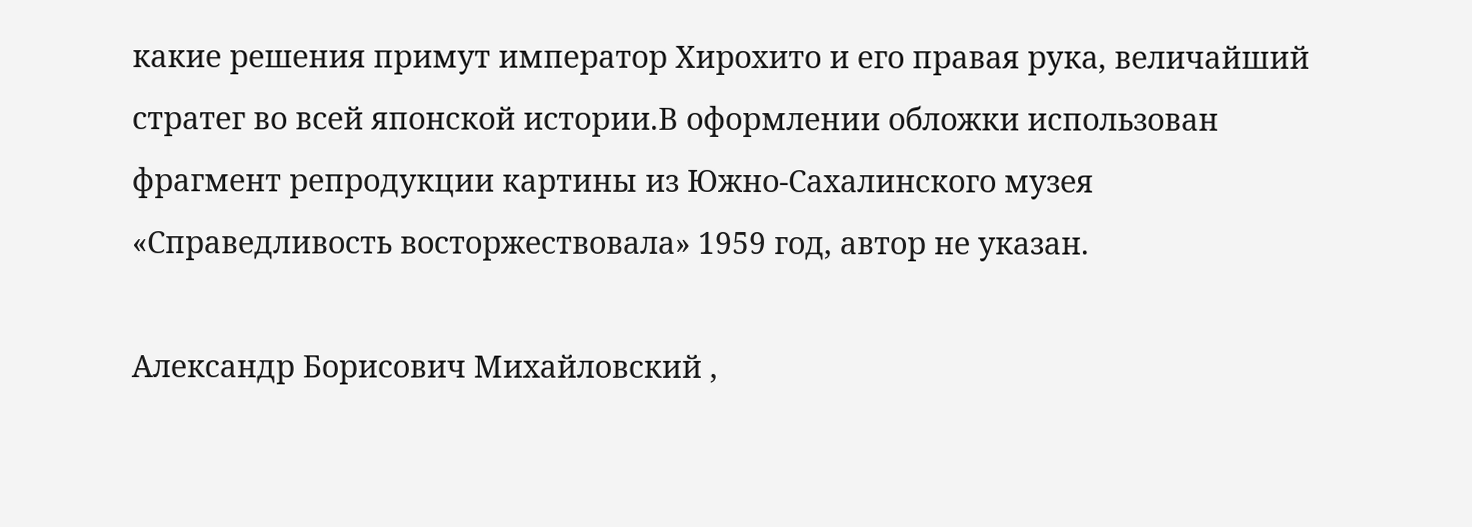какие решения примут император Хирохито и его правая рука, величайший стратег во всей японской истории.В оформлении обложки использован фрагмент репродукции картины из Южно-Сахалинского музея «Справедливость восторжествовала» 1959 год, автор не указан.

Александр Борисович Михайловский ,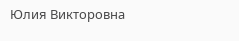Юлия Викторовна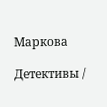Маркова

Детективы /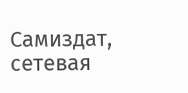Самиздат, сетевая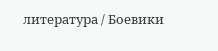литература / Боевики